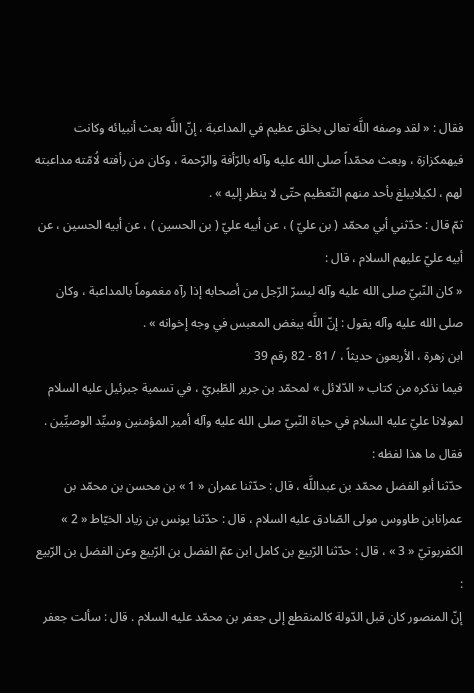فقال : « لقد وصفه اللَّه تعالى بخلق عظيم في المداعبة ، إنّ اللَّه بعث أنبيائه وكانت فيهمكزازة ، وبعث محمّداً صلى الله عليه وآله بالرّأفة والرّحمة ، وكان من رأفته لُامّته مداعبته لهم ، لكيلايبلغ بأحد منهم التّعظيم حتّى لا ينظر إليه » .
ثمّ قال : حدّثني أبي محمّد ( بن عليّ ) ، عن أبيه عليّ ( بن الحسين ) ، عن أبيه الحسين ، عن أبيه عليّ عليهم السلام ، قال :
« كان النّبيّ صلى الله عليه وآله ليسرّ الرّجل من أصحابه إذا رآه مغموماً بالمداعبة ، وكان صلى الله عليه وآله يقول : إنّ اللَّه يبغض المعبس في وجه إخوانه » .
ابن زهرة ، الأربعون حديثاً ، / 81 - 82 رقم 39
فيما نذكره من كتاب « الدّلائل » لمحمّد بن جرير الطّبريّ ، في تسمية جبرئيل عليه السلام لمولانا عليّ عليه السلام في حياة النّبيّ صلى الله عليه وآله أمير المؤمنين وسيِّد الوصيِّين . فقال ما هذا لفظه :
حدّثنا أبو الفضل محمّد بن عبداللَّه ، قال : حدّثنا عمران « 1 » بن محسن بن محمّد بن عمرانابن طاووس مولى الصّادق عليه السلام ، قال : حدّثنا يونس بن زياد الخيّاط « 2 » الكفربوتيّ « 3 » ، قال : حدّثنا الرّبيع بن كامل ابن عمّ الفضل بن الرّبيع وعن الفضل بن الرّبيع :
إنّ المنصور كان قبل الدّولة كالمنقطع إلى جعفر بن محمّد عليه السلام . قال : سألت جعفر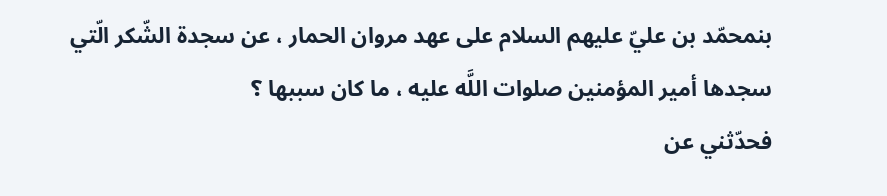بنمحمّد بن عليّ عليهم السلام على عهد مروان الحمار ، عن سجدة الشّكر الّتي سجدها أمير المؤمنين صلوات اللَّه عليه ، ما كان سببها ؟
فحدّثني عن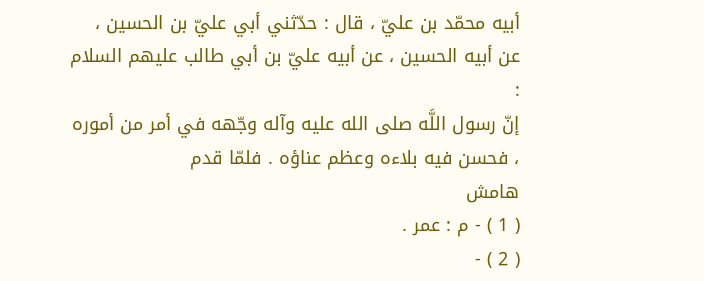أبيه محمّد بن عليّ ، قال : حدّثني أبي عليّ بن الحسين ، عن أبيه الحسين ، عن أبيه عليّ بن أبي طالب عليهم السلام :
إنّ رسول اللَّه صلى الله عليه وآله وجّهه في أمر من أموره ، فحسن فيه بلاءه وعظم عناؤه . فلمّا قدم
هامش
( 1 ) - م : عمر .
( 2 ) -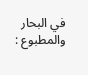في البحار والمطبوع :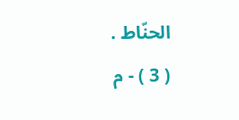الحنّاط .
( 3 ) - م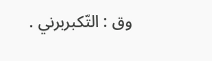وق : التّكبربرني .